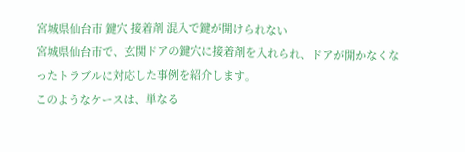宮城県仙台市 鍵穴 接着剤 混入で鍵が開けられない
宮城県仙台市で、玄関ドアの鍵穴に接着剤を入れられ、ドアが開かなくなったトラブルに対応した事例を紹介します。
このようなケースは、単なる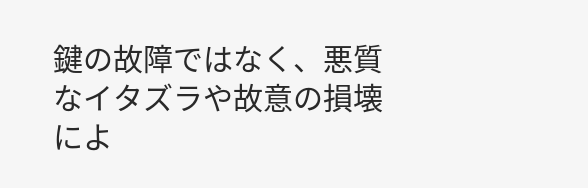鍵の故障ではなく、悪質なイタズラや故意の損壊によ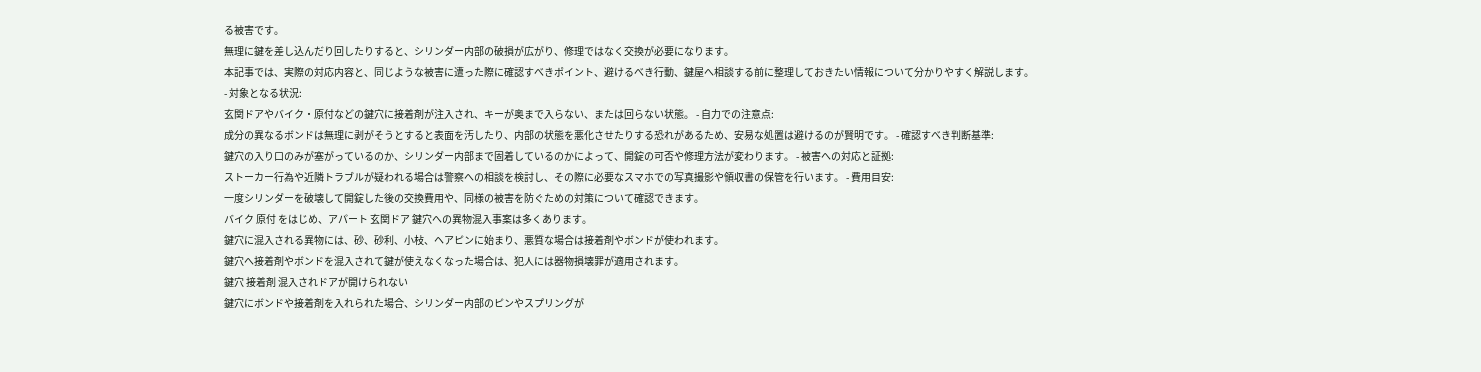る被害です。
無理に鍵を差し込んだり回したりすると、シリンダー内部の破損が広がり、修理ではなく交換が必要になります。
本記事では、実際の対応内容と、同じような被害に遭った際に確認すべきポイント、避けるべき行動、鍵屋へ相談する前に整理しておきたい情報について分かりやすく解説します。
- 対象となる状況:
玄関ドアやバイク・原付などの鍵穴に接着剤が注入され、キーが奥まで入らない、または回らない状態。 - 自力での注意点:
成分の異なるボンドは無理に剥がそうとすると表面を汚したり、内部の状態を悪化させたりする恐れがあるため、安易な処置は避けるのが賢明です。 - 確認すべき判断基準:
鍵穴の入り口のみが塞がっているのか、シリンダー内部まで固着しているのかによって、開錠の可否や修理方法が変わります。 - 被害への対応と証拠:
ストーカー行為や近隣トラブルが疑われる場合は警察への相談を検討し、その際に必要なスマホでの写真撮影や領収書の保管を行います。 - 費用目安:
一度シリンダーを破壊して開錠した後の交換費用や、同様の被害を防ぐための対策について確認できます。
バイク 原付 をはじめ、アパート 玄関ドア 鍵穴への異物混入事案は多くあります。
鍵穴に混入される異物には、砂、砂利、小枝、ヘアピンに始まり、悪質な場合は接着剤やボンドが使われます。
鍵穴へ接着剤やボンドを混入されて鍵が使えなくなった場合は、犯人には器物損壊罪が適用されます。
鍵穴 接着剤 混入されドアが開けられない
鍵穴にボンドや接着剤を入れられた場合、シリンダー内部のピンやスプリングが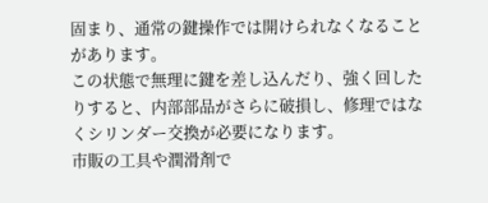固まり、通常の鍵操作では開けられなくなることがあります。
この状態で無理に鍵を差し込んだり、強く回したりすると、内部部品がさらに破損し、修理ではなくシリンダー交換が必要になります。
市販の工具や潤滑剤で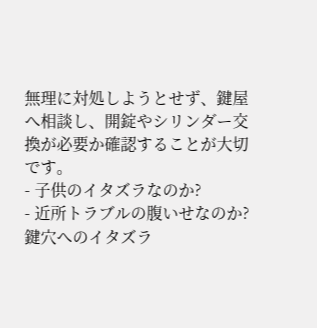無理に対処しようとせず、鍵屋へ相談し、開錠やシリンダー交換が必要か確認することが大切です。
- 子供のイタズラなのか?
- 近所トラブルの腹いせなのか?
鍵穴へのイタズラ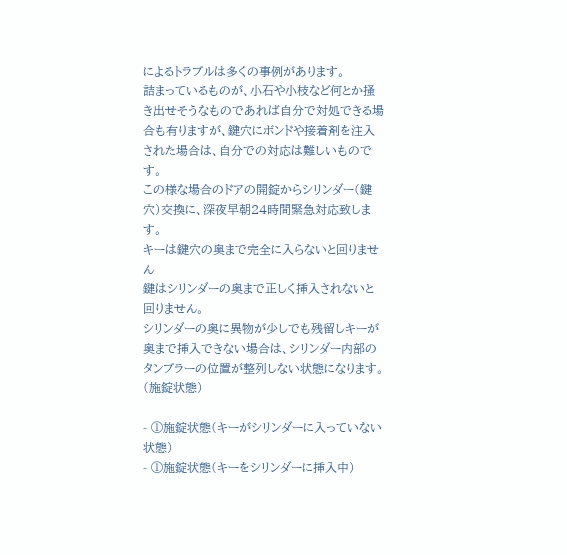によるトラブルは多くの事例があります。
詰まっているものが、小石や小枝など何とか掻き出せそうなものであれば自分で対処できる場合も有りますが、鍵穴にボンドや接着剤を注入された場合は、自分での対応は難しいものです。
この様な場合のドアの開錠からシリンダー(鍵穴)交換に、深夜早朝24時間緊急対応致します。
キーは鍵穴の奥まで完全に入らないと回りません
鍵はシリンダーの奥まで正しく挿入されないと回りません。
シリンダーの奥に異物が少しでも残留しキーが奥まで挿入できない場合は、シリンダー内部のタンブラーの位置が整列しない状態になります。(施錠状態)

- ①施錠状態(キーがシリンダーに入っていない状態)
- ①施錠状態(キーをシリンダーに挿入中)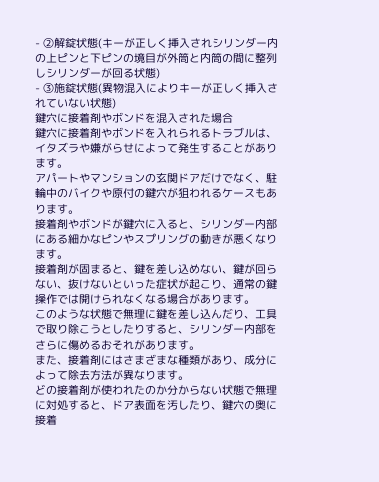- ②解錠状態(キーが正しく挿入されシリンダー内の上ピンと下ピンの境目が外筒と内筒の間に整列しシリンダーが回る状態)
- ③施錠状態(異物混入によりキーが正しく挿入されていない状態)
鍵穴に接着剤やボンドを混入された場合
鍵穴に接着剤やボンドを入れられるトラブルは、イタズラや嫌がらせによって発生することがあります。
アパートやマンションの玄関ドアだけでなく、駐輪中のバイクや原付の鍵穴が狙われるケースもあります。
接着剤やボンドが鍵穴に入ると、シリンダー内部にある細かなピンやスプリングの動きが悪くなります。
接着剤が固まると、鍵を差し込めない、鍵が回らない、抜けないといった症状が起こり、通常の鍵操作では開けられなくなる場合があります。
このような状態で無理に鍵を差し込んだり、工具で取り除こうとしたりすると、シリンダー内部をさらに傷めるおそれがあります。
また、接着剤にはさまざまな種類があり、成分によって除去方法が異なります。
どの接着剤が使われたのか分からない状態で無理に対処すると、ドア表面を汚したり、鍵穴の奥に接着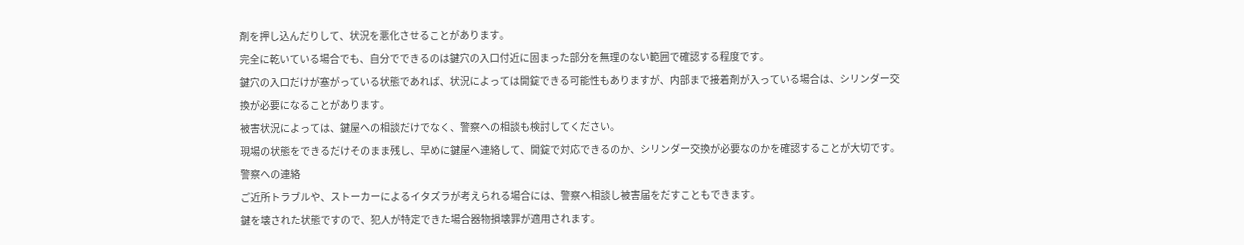剤を押し込んだりして、状況を悪化させることがあります。
完全に乾いている場合でも、自分でできるのは鍵穴の入口付近に固まった部分を無理のない範囲で確認する程度です。
鍵穴の入口だけが塞がっている状態であれば、状況によっては開錠できる可能性もありますが、内部まで接着剤が入っている場合は、シリンダー交換が必要になることがあります。
被害状況によっては、鍵屋への相談だけでなく、警察への相談も検討してください。
現場の状態をできるだけそのまま残し、早めに鍵屋へ連絡して、開錠で対応できるのか、シリンダー交換が必要なのかを確認することが大切です。
警察への連絡
ご近所トラブルや、ストーカーによるイタズラが考えられる場合には、警察へ相談し被害届をだすこともできます。
鍵を壊された状態ですので、犯人が特定できた場合器物損壊罪が適用されます。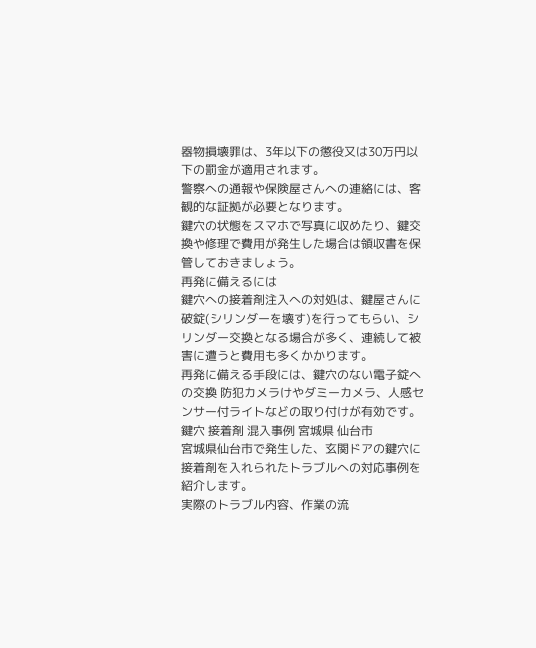器物損壊罪は、3年以下の懲役又は30万円以下の罰金が適用されます。
警察への通報や保険屋さんへの連絡には、客観的な証拠が必要となります。
鍵穴の状態をスマホで写真に収めたり、鍵交換や修理で費用が発生した場合は領収書を保管しておきましょう。
再発に備えるには
鍵穴への接着剤注入への対処は、鍵屋さんに破錠(シリンダーを壊す)を行ってもらい、シリンダー交換となる場合が多く、連続して被害に遭うと費用も多くかかります。
再発に備える手段には、鍵穴のない電子錠への交換 防犯カメラけやダミーカメラ、人感センサー付ライトなどの取り付けが有効です。
鍵穴 接着剤 混入事例 宮城県 仙台市
宮城県仙台市で発生した、玄関ドアの鍵穴に接着剤を入れられたトラブルへの対応事例を紹介します。
実際のトラブル内容、作業の流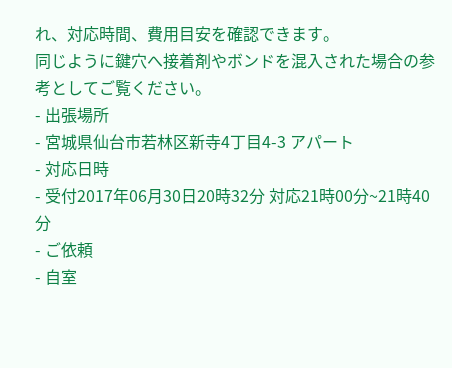れ、対応時間、費用目安を確認できます。
同じように鍵穴へ接着剤やボンドを混入された場合の参考としてご覧ください。
- 出張場所
- 宮城県仙台市若林区新寺4丁目4-3 アパート
- 対応日時
- 受付2017年06月30日20時32分 対応21時00分~21時40分
- ご依頼
- 自室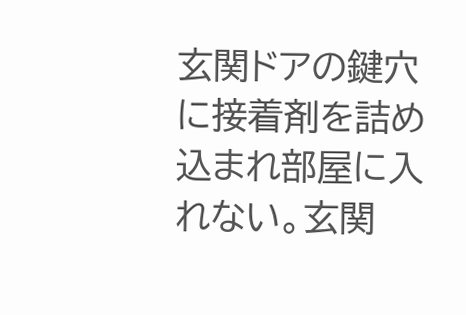玄関ドアの鍵穴に接着剤を詰め込まれ部屋に入れない。玄関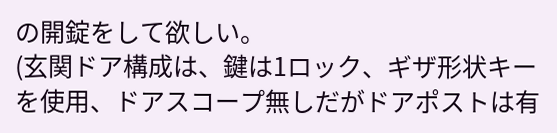の開錠をして欲しい。
(玄関ドア構成は、鍵は1ロック、ギザ形状キーを使用、ドアスコープ無しだがドアポストは有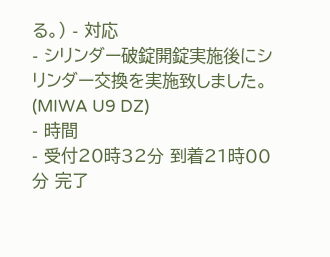る。) - 対応
- シリンダー破錠開錠実施後にシリンダー交換を実施致しました。(MIWA U9 DZ)
- 時間
- 受付20時32分 到着21時00分 完了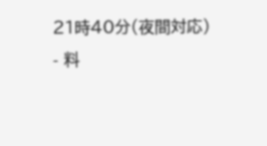21時40分(夜間対応)
- 料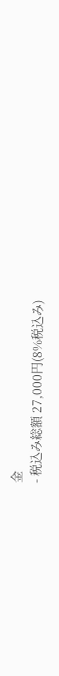金
- 税込み総額 27,000円(8%税込み)